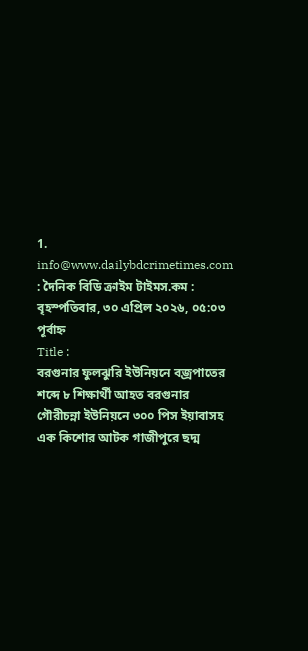1. info@www.dailybdcrimetimes.com : দৈনিক বিডি ক্রাইম টাইমস.কম :
বৃহস্পতিবার, ৩০ এপ্রিল ২০২৬, ০৫:০৩ পূর্বাহ্ন
Title :
বরগুনার ফুলঝুরি ইউনিয়নে বজ্রপাতের শব্দে ৮ শিক্ষার্থী আহত বরগুনার গৌরীচন্না ইউনিয়নে ৩০০ পিস ইয়াবাসহ এক কিশোর আটক গাজীপুরে ছদ্ম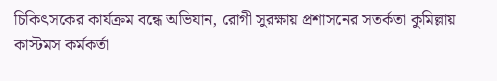চিকিৎসকের কার্যক্রম বন্ধে অভিযান, রোগী সুরক্ষায় প্রশাসনের সতর্কতা কুমিল্লায় কাস্টমস কর্মকর্তা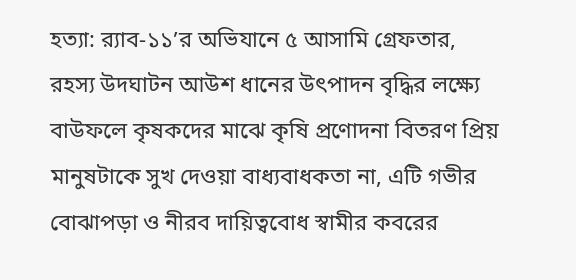হত্যা: র‌্যাব-১১’র অভিযানে ৫ আসামি গ্রেফতার, রহস্য উদঘাটন আউশ ধানের উৎপাদন বৃদ্ধির লক্ষ্যে বাউফলে কৃষকদের মাঝে কৃষি প্রণোদনা বিতরণ প্রিয় মানুষটাকে সুখ দেওয়া বাধ্যবাধকতা না, এটি গভীর বোঝাপড়া ও নীরব দায়িত্ববোধ স্বামীর কবরের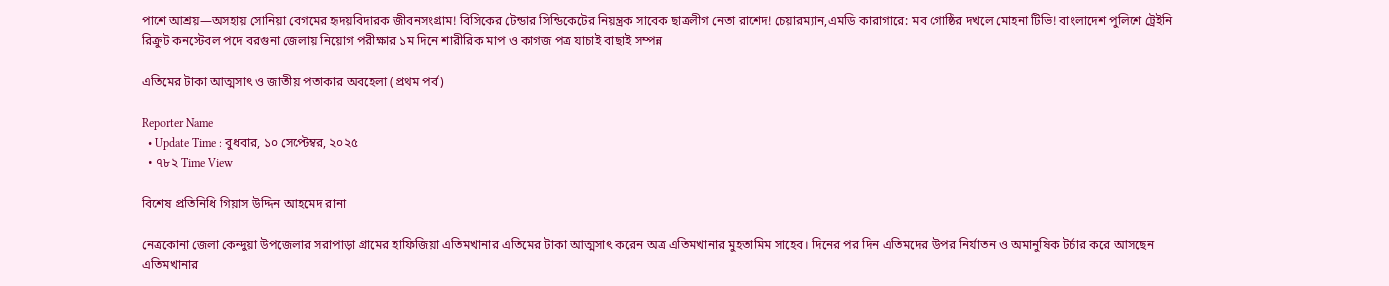পাশে আশ্রয়—অসহায় সোনিয়া বেগমের হৃদয়বিদারক জীবনসংগ্রাম! বিসিকের টেন্ডার সিন্ডিকেটের নিয়ন্ত্রক সাবেক ছাত্রলীগ নেতা রাশেদ! চেয়ারম্যান,এমডি কারাগারে: মব গোষ্ঠির দখলে মোহনা টিভি! বাংলাদেশ পুলিশে ট্রেইনি রিক্রুট কনস্টেবল পদে বরগুনা জেলায় নিয়োগ পরীক্ষার ১ম দিনে শারীরিক মাপ ও কাগজ পত্র যাচাই বাছাই সম্পন্ন

এতিমের টাকা আত্মসাৎ ও জাতীয় পতাকার অবহেলা (প্রথম পর্ব)

Reporter Name
  • Update Time : বুধবার, ১০ সেপ্টেম্বর, ২০২৫
  • ৭৮২ Time View

বিশেষ প্রতিনিধি গিয়াস উদ্দিন আহমেদ রানা

নেত্রকোনা জেলা কেন্দুয়া উপজেলার সরাপাড়া গ্রামের হাফিজিয়া এতিমখানার এতিমের টাকা আত্মসাৎ করেন অত্র এতিমখানার মুহতামিম সাহেব। দিনের পর দিন এতিমদের উপর নির্যাতন ও অমানুষিক টর্চার করে আসছেন এতিমখানার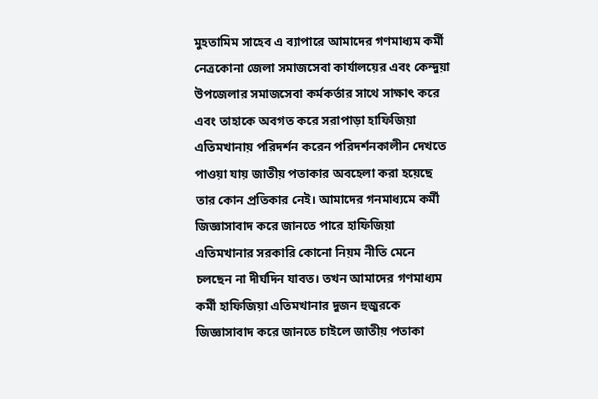মুহতামিম সাহেব এ ব্যাপারে আমাদের গণমাধ্যম কর্মী নেত্রকোনা জেলা সমাজসেবা কার্যালয়ের এবং কেন্দুয়া উপজেলার সমাজসেবা কর্মকর্তার সাথে সাক্ষাৎ করে এবং তাহাকে অবগত করে সরাপাড়া হাফিজিয়া এতিমখানায় পরিদর্শন করেন পরিদর্শনকালীন দেখতে পাওয়া যায় জাতীয় পতাকার অবহেলা করা হয়েছে তার কোন প্রতিকার নেই। আমাদের গনমাধ্যমে কর্মী জিজ্ঞাসাবাদ করে জানতে পারে হাফিজিয়া এতিমখানার সরকারি কোনো নিয়ম নীতি মেনে চলছেন না দীর্ঘদিন যাবত। তখন আমাদের গণমাধ্যম কর্মী হাফিজিয়া এতিমখানার দুজন হুজুরকে জিজ্ঞাসাবাদ করে জানতে চাইলে জাতীয় পতাকা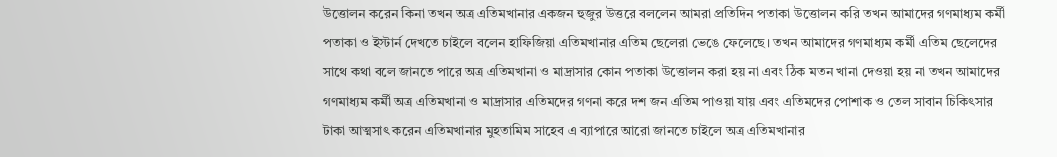উত্তোলন করেন কিনা তখন অত্র এতিমখানার একজন হুজুর উত্তরে বললেন আমরা প্রতিদিন পতাকা উত্তোলন করি তখন আমাদের গণমাধ্যম কর্মী পতাকা ও ইস্টার্ন দেখতে চাইলে বলেন হাফিজিয়া এতিমখানার এতিম ছেলেরা ভেঙে ফেলেছে। তখন আমাদের গণমাধ্যম কর্মী এতিম ছেলেদের সাথে কথা বলে জানতে পারে অত্র এতিমখানা ও মাদ্রাসার কোন পতাকা উত্তোলন করা হয় না এবং ঠিক মতন খানা দেওয়া হয় না তখন আমাদের গণমাধ্যম কর্মী অত্র এতিমখানা ও মাদ্রাসার এতিমদের গণনা করে দশ জন এতিম পাওয়া যায় এবং এতিমদের পোশাক ও তেল সাবান চিকিৎসার টাকা আত্মসাৎ করেন এতিমখানার মুহতামিম সাহেব এ ব্যাপারে আরো জানতে চাইলে অত্র এতিমখানার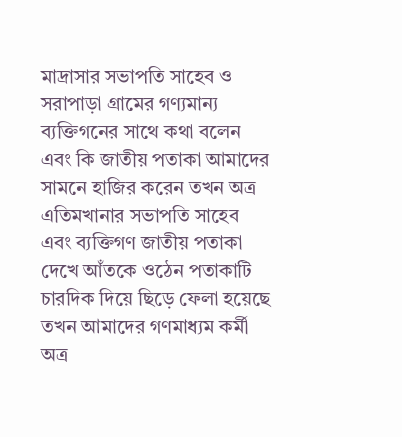মাদ্রাসার সভাপতি সাহেব ও সরাপাড়া গ্রামের গণ্যমান্য ব্যক্তিগনের সাথে কথা বলেন এবং কি জাতীয় পতাকা আমাদের সামনে হাজির করেন তখন অত্র এতিমখানার সভাপতি সাহেব এবং ব্যক্তিগণ জাতীয় পতাকা দেখে আঁতকে ওঠেন পতাকাটি চারদিক দিয়ে ছিড়ে ফেলা হয়েছে তখন আমাদের গণমাধ্যম কর্মী অত্র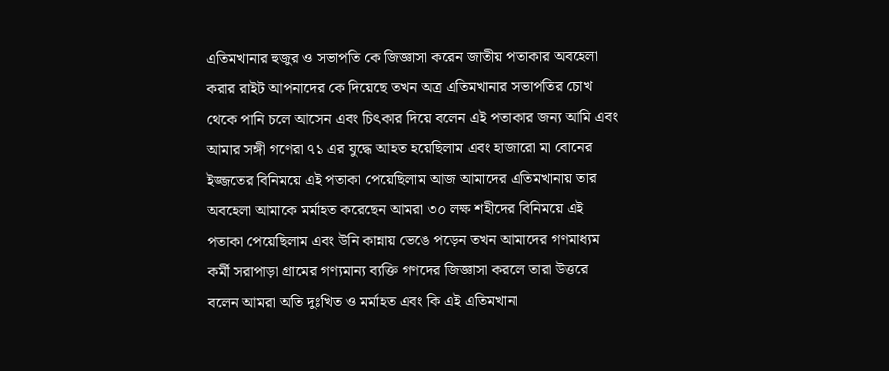এতিমখানার হুজুর ও সভাপতি কে জিজ্ঞাসা করেন জাতীয় পতাকার অবহেলা করার রাইট আপনাদের কে দিয়েছে তখন অত্র এতিমখানার সভাপতির চোখ থেকে পানি চলে আসেন এবং চিৎকার দিয়ে বলেন এই পতাকার জন্য আমি এবং আমার সঙ্গী গণেরা ৭১ এর যুদ্ধে আহত হয়েছিলাম এবং হাজারো মা বোনের ইজ্জতের বিনিময়ে এই পতাকা পেয়েছিলাম আজ আমাদের এতিমখানায় তার অবহেলা আমাকে মর্মাহত করেছেন আমরা ৩০ লক্ষ শহীদের বিনিময়ে এই পতাকা পেয়েছিলাম এবং উনি কান্নায় ভেঙে পড়েন তখন আমাদের গণমাধ্যম কর্মী সরাপাড়া গ্রামের গণ্যমান্য ব্যক্তি গণদের জিজ্ঞাসা করলে তারা উত্তরে বলেন আমরা অতি দুঃখিত ও মর্মাহত এবং কি এই এতিমখানা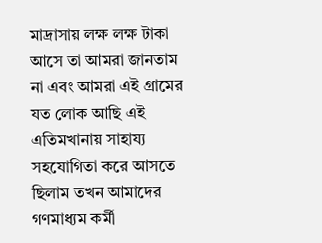মাদ্রাসায় লক্ষ লক্ষ টাকা আসে তা আমরা জানতাম না এবং আমরা এই গ্রামের যত লোক আছি এই এতিমখানায় সাহায্য সহযোগিতা করে আসতে ছিলাম তখন আমাদের গণমাধ্যম কর্মী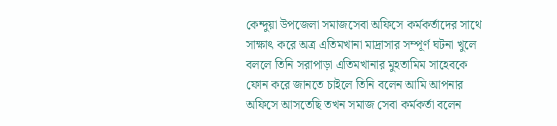কেন্দুয়া উপজেলা সমাজসেবা অফিসে কর্মকর্তাদের সাথে সাক্ষাৎ করে অত্র এতিমখানা মাদ্রাসার সম্পূর্ণ ঘটনা খুলে বললে তিনি সরাপাড়া এতিমখানার মুহতামিম সাহেবকে ফোন করে জানতে চাইলে তিনি বলেন আমি আপনার অফিসে আসতেছি তখন সমাজ সেবা কর্মকর্তা বলেন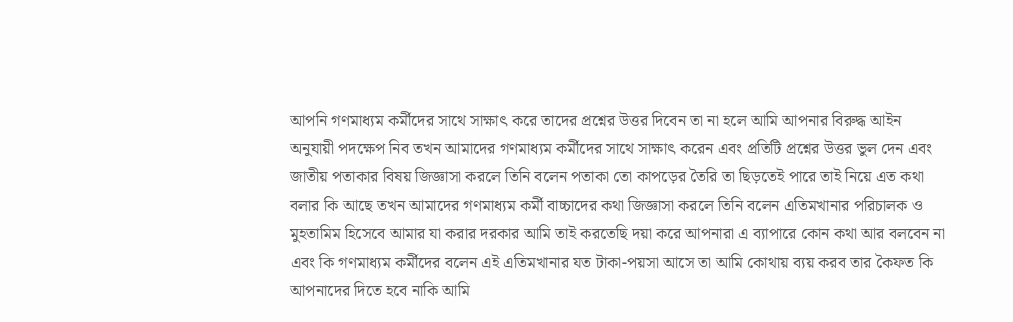আপনি গণমাধ্যম কর্মীদের সাথে সাক্ষাৎ করে তাদের প্রশ্নের উত্তর দিবেন তা না হলে আমি আপনার বিরুদ্ধ আইন অনুযায়ী পদক্ষেপ নিব তখন আমাদের গণমাধ্যম কর্মীদের সাথে সাক্ষাৎ করেন এবং প্রতিটি প্রশ্নের উত্তর ভুল দেন এবং জাতীয় পতাকার বিষয় জিজ্ঞাসা করলে তিনি বলেন পতাকা তো কাপড়ের তৈরি তা ছিড়তেই পারে তাই নিয়ে এত কথা বলার কি আছে তখন আমাদের গণমাধ্যম কর্মী বাচ্চাদের কথা জিজ্ঞাসা করলে তিনি বলেন এতিমখানার পরিচালক ও মুহতামিম হিসেবে আমার যা করার দরকার আমি তাই করতেছি দয়া করে আপনারা এ ব্যাপারে কোন কথা আর বলবেন না এবং কি গণমাধ্যম কর্মীদের বলেন এই এতিমখানার যত টাকা-পয়সা আসে তা আমি কোথায় ব্যয় করব তার কৈফত কি আপনাদের দিতে হবে নাকি আমি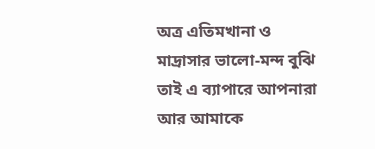অত্র এতিমখানা ও মাদ্রাসার ভালো-মন্দ বুঝি তাই এ ব্যাপারে আপনারা আর আমাকে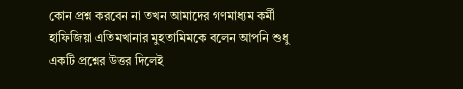কোন প্রশ্ন করবেন না তখন আমাদের গণমাধ্যম কর্মী হাফিজিয়া এতিমখানার মুহতামিমকে বলেন আপনি শুধু একটি প্রশ্নের উত্তর দিলেই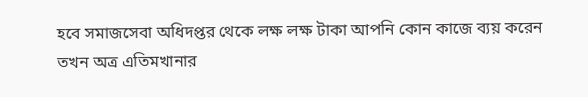হবে সমাজসেবা অধিদপ্তর থেকে লক্ষ লক্ষ টাকা আপনি কোন কাজে ব্যয় করেন তখন অত্র এতিমখানার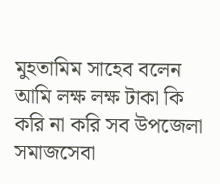মুহতামিম সাহেব বলেন আমি লক্ষ লক্ষ টাকা কি করি না করি সব উপজেলা সমাজসেবা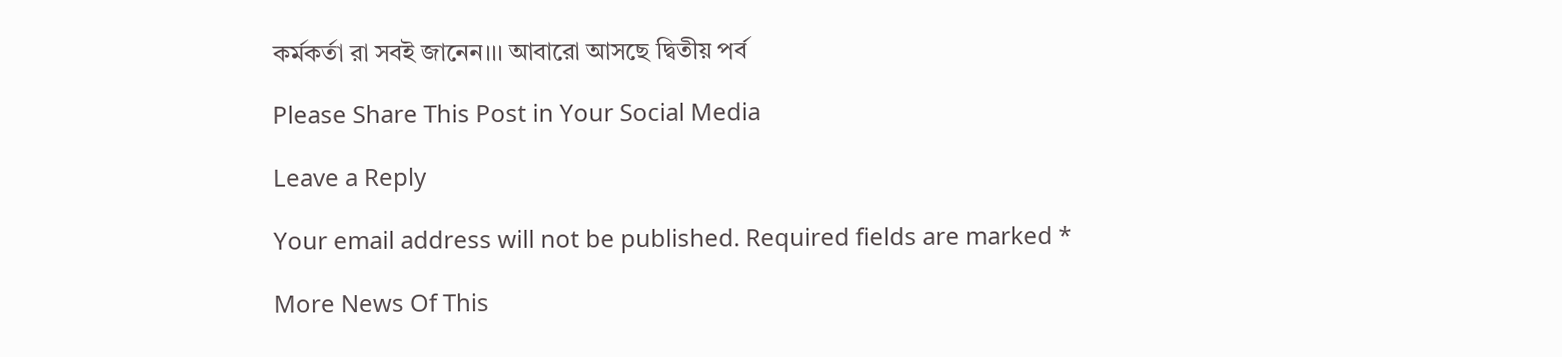কর্মকর্তা রা সবই জানেন।।। আবারো আসছে দ্বিতীয় পর্ব

Please Share This Post in Your Social Media

Leave a Reply

Your email address will not be published. Required fields are marked *

More News Of This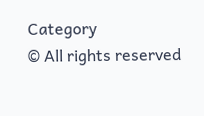Category
© All rights reserved